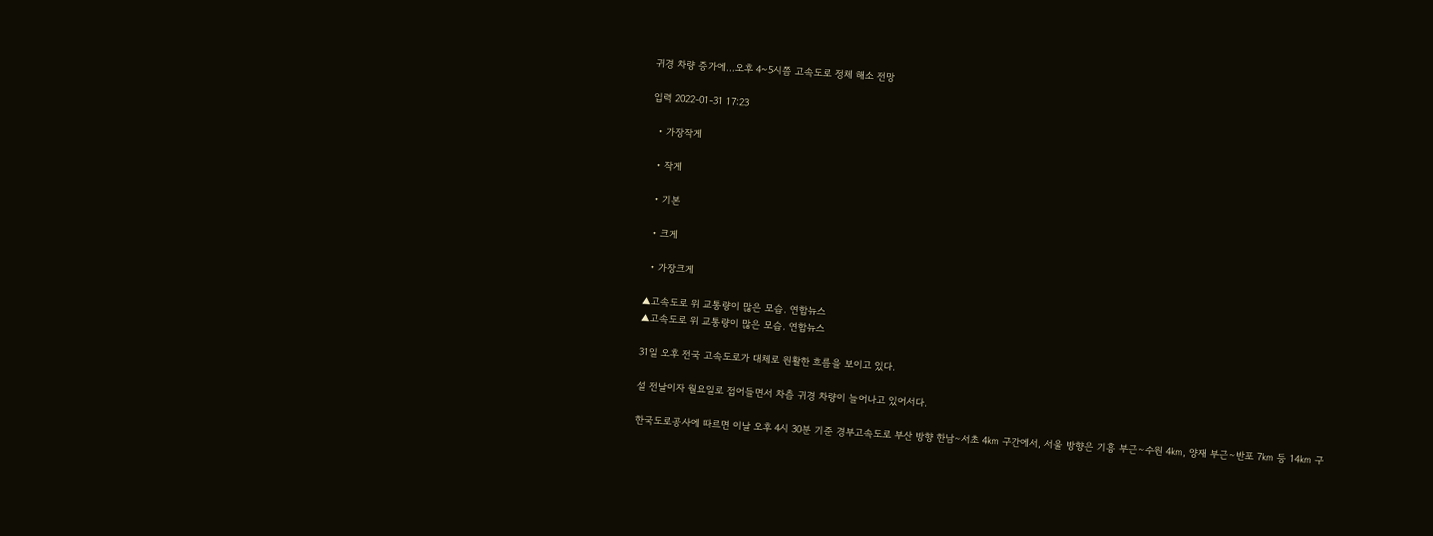귀경 차량 증가에…오후 4~5시쯤 고속도로 정체 해소 전망

입력 2022-01-31 17:23

  • 가장작게

  • 작게

  • 기본

  • 크게

  • 가장크게

▲고속도로 위 교통량이 많은 모습. 연합뉴스
▲고속도로 위 교통량이 많은 모습. 연합뉴스

31일 오후 전국 고속도로가 대체로 원활한 흐름을 보이고 있다.

설 전날이자 월요일로 접어들면서 차츰 귀경 차량이 늘어나고 있어서다.

한국도로공사에 따르면 이날 오후 4시 30분 기준 경부고속도로 부산 방향 한남∼서초 4㎞ 구간에서, 서울 방향은 기흥 부근∼수원 4㎞, 양재 부근∼반포 7㎞ 등 14㎞ 구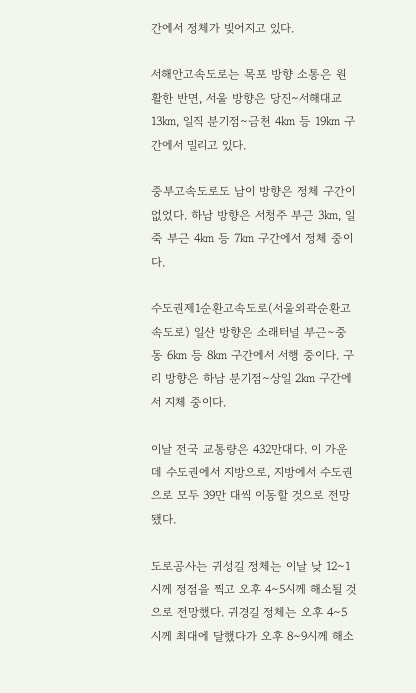간에서 정체가 빚어지고 있다.

서해안고속도로는 목포 방향 소통은 원활한 반면, 서울 방향은 당진∼서해대교 13㎞, 일직 분기점∼금천 4㎞ 등 19㎞ 구간에서 밀리고 있다.

중부고속도로도 남이 방향은 정체 구간이 없었다. 하남 방향은 서청주 부근 3㎞, 일죽 부근 4㎞ 등 7㎞ 구간에서 정체 중이다.

수도권제1순환고속도로(서울외곽순환고속도로) 일산 방향은 소래터널 부근∼중동 6㎞ 등 8㎞ 구간에서 서행 중이다. 구리 방향은 하남 분기점∼상일 2㎞ 구간에서 지체 중이다.

이날 전국 교통량은 432만대다. 이 가운데 수도권에서 지방으로, 지방에서 수도권으로 모두 39만 대씩 이동할 것으로 전망됐다.

도로공사는 귀성길 정체는 이날 낮 12∼1시께 정점을 찍고 오후 4∼5시께 해소될 것으로 전망했다. 귀경길 정체는 오후 4∼5시께 최대에 달했다가 오후 8∼9시께 해소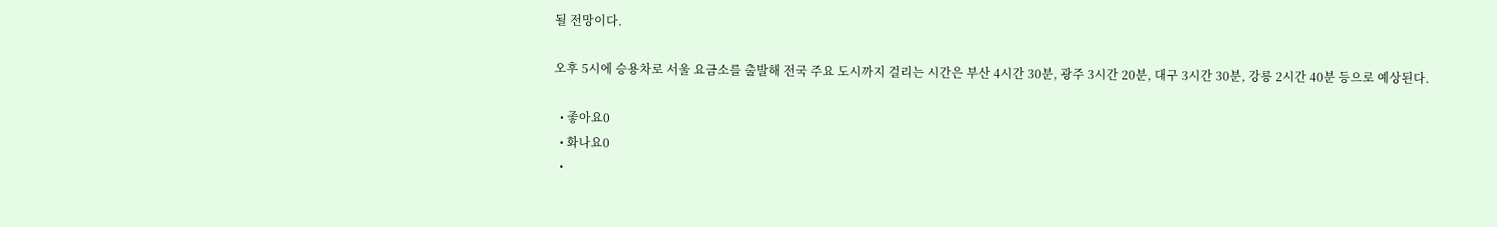될 전망이다.

오후 5시에 승용차로 서울 요금소를 출발해 전국 주요 도시까지 걸리는 시간은 부산 4시간 30분, 광주 3시간 20분, 대구 3시간 30분, 강릉 2시간 40분 등으로 예상된다.

  • 좋아요0
  • 화나요0
  •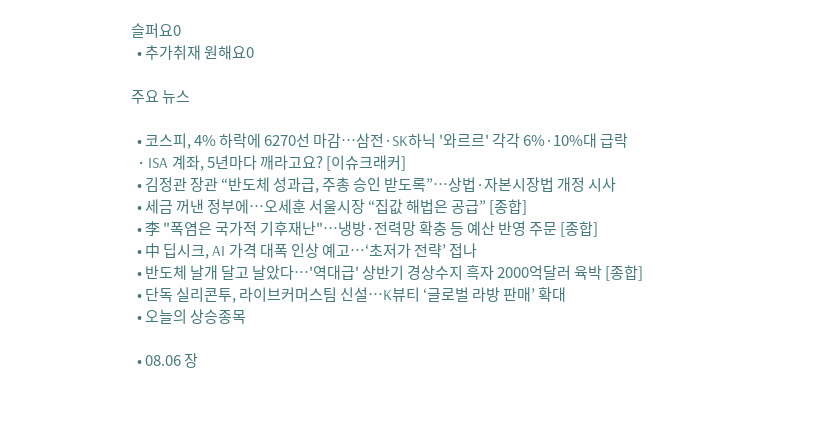슬퍼요0
  • 추가취재 원해요0

주요 뉴스

  • 코스피, 4% 하락에 6270선 마감…삼전·SK하닉 '와르르' 각각 6%·10%대 급락
  • ISA 계좌, 5년마다 깨라고요? [이슈크래커]
  • 김정관 장관 “반도체 성과급, 주총 승인 받도록”…상법·자본시장법 개정 시사
  • 세금 꺼낸 정부에…오세훈 서울시장 “집값 해법은 공급” [종합]
  • 李 "폭염은 국가적 기후재난"…냉방·전력망 확충 등 예산 반영 주문 [종합]
  • 中 딥시크, AI 가격 대폭 인상 예고⋯‘초저가 전략’ 접나
  • 반도체 날개 달고 날았다⋯'역대급' 상반기 경상수지 흑자 2000억달러 육박 [종합]
  • 단독 실리콘투, 라이브커머스팀 신설…K뷰티 ‘글로벌 라방 판매’ 확대
  • 오늘의 상승종목

  • 08.06 장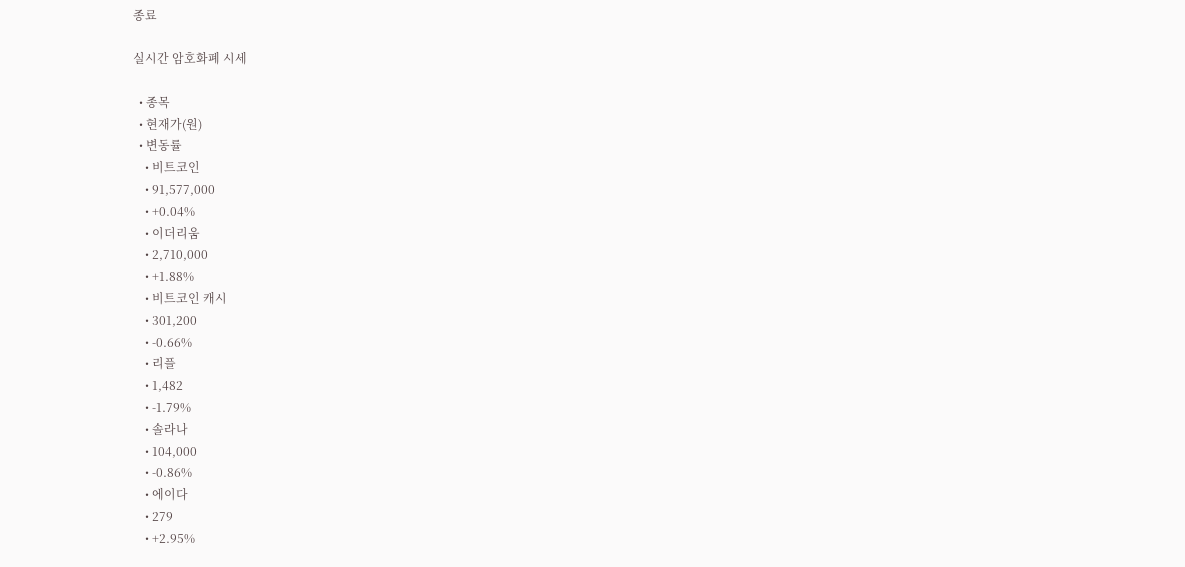종료

실시간 암호화폐 시세

  • 종목
  • 현재가(원)
  • 변동률
    • 비트코인
    • 91,577,000
    • +0.04%
    • 이더리움
    • 2,710,000
    • +1.88%
    • 비트코인 캐시
    • 301,200
    • -0.66%
    • 리플
    • 1,482
    • -1.79%
    • 솔라나
    • 104,000
    • -0.86%
    • 에이다
    • 279
    • +2.95%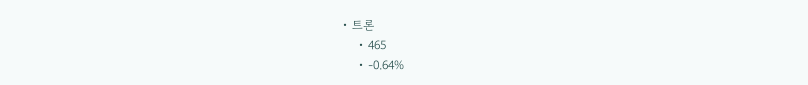• 트론
    • 465
    • -0.64%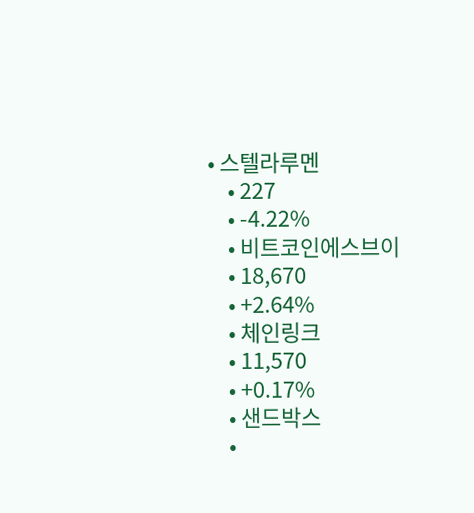• 스텔라루멘
    • 227
    • -4.22%
    • 비트코인에스브이
    • 18,670
    • +2.64%
    • 체인링크
    • 11,570
    • +0.17%
    • 샌드박스
    •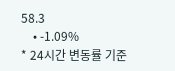58.3
    • -1.09%
* 24시간 변동률 기준